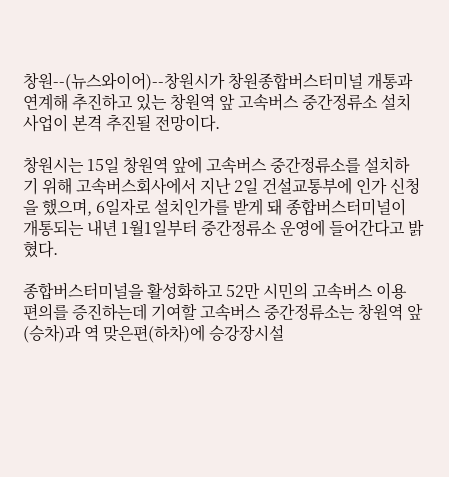창원--(뉴스와이어)--창원시가 창원종합버스터미널 개통과 연계해 추진하고 있는 창원역 앞 고속버스 중간정류소 설치사업이 본격 추진될 전망이다.

창원시는 15일 창원역 앞에 고속버스 중간정류소를 설치하기 위해 고속버스회사에서 지난 2일 건설교통부에 인가 신청을 했으며, 6일자로 설치인가를 받게 돼 종합버스터미널이 개통되는 내년 1월1일부터 중간정류소 운영에 들어간다고 밝혔다.

종합버스터미널을 활성화하고 52만 시민의 고속버스 이용 편의를 증진하는데 기여할 고속버스 중간정류소는 창원역 앞(승차)과 역 맞은편(하차)에 승강장시설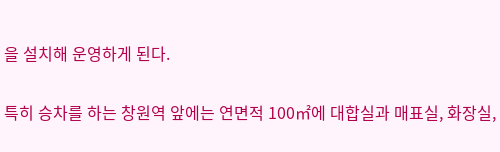을 설치해 운영하게 된다.

특히 승차를 하는 창원역 앞에는 연면적 100㎡에 대합실과 매표실, 화장실,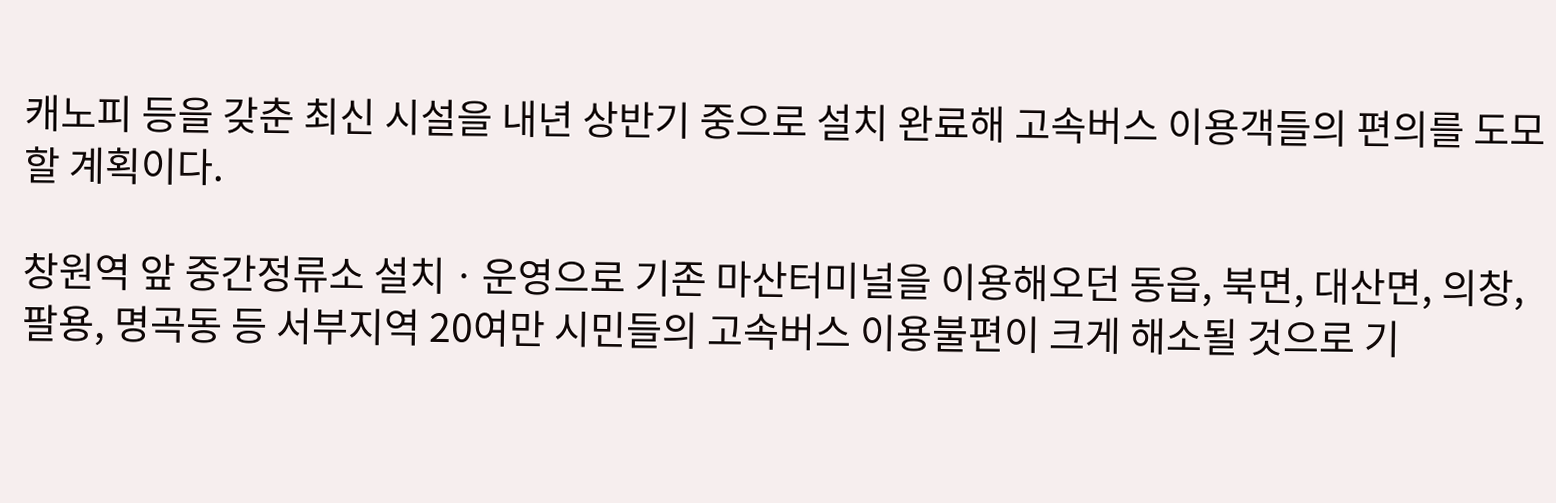캐노피 등을 갖춘 최신 시설을 내년 상반기 중으로 설치 완료해 고속버스 이용객들의 편의를 도모할 계획이다.

창원역 앞 중간정류소 설치ㆍ운영으로 기존 마산터미널을 이용해오던 동읍, 북면, 대산면, 의창, 팔용, 명곡동 등 서부지역 20여만 시민들의 고속버스 이용불편이 크게 해소될 것으로 기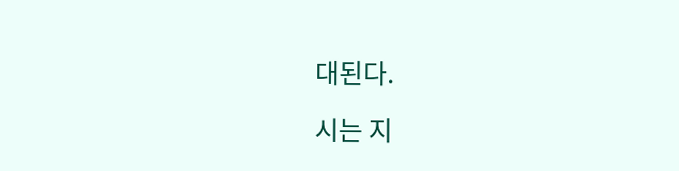대된다.

시는 지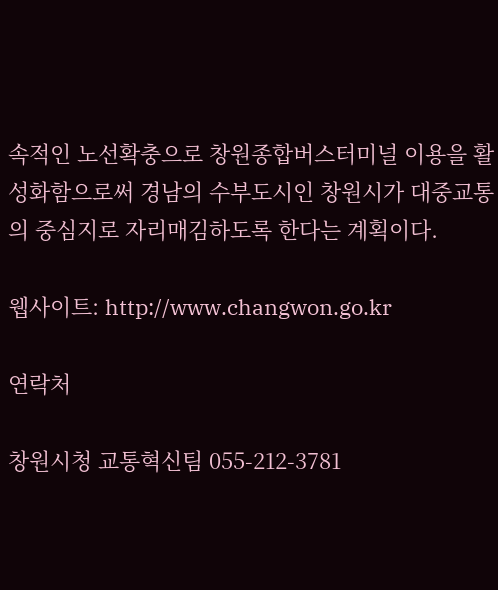속적인 노선확충으로 창원종합버스터미널 이용을 활성화함으로써 경남의 수부도시인 창원시가 대중교통의 중심지로 자리매김하도록 한다는 계획이다.

웹사이트: http://www.changwon.go.kr

연락처

창원시청 교통혁신팀 055-212-3781